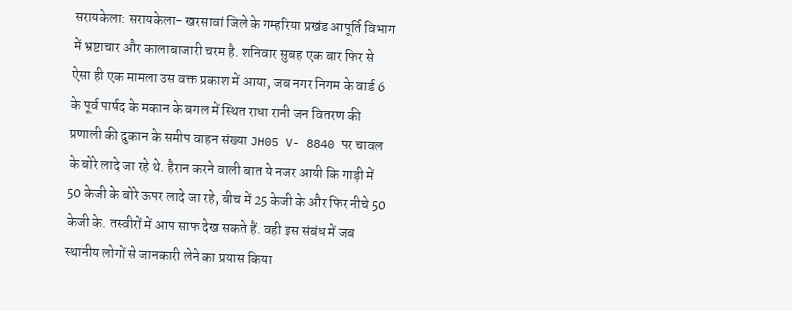सरायकेला: सरायकेला- खरसावां जिले के गम्हरिया प्रखंड आपूर्ति विभाग में भ्रष्टाचार और कालाबाजारी चरम है. शनिवार सुबह एक बार फिर से ऐसा ही एक मामला उस वक्त प्रकाश में आया, जब नगर निगम के वार्ड 6 के पूर्व पार्षद के मकान के बगल में स्थित राधा रानी जन वितरण की प्रणाली की दुकान के समीप वाहन संख्या JH05 V- 8840 पर चावल के बोरे लादे जा रहे थे. हैरान करने वाली बात ये नजर आयी कि गाड़ी में 50 केजी के बोरे ऊपर लादे जा रहे, बीच में 25 केजी के और फिर नीचे 50 केजी के. तस्वीरों में आप साफ देख सकते हैं. वही इस संबंध में जब स्थानीय लोगों से जानकारी लेने का प्रयास किया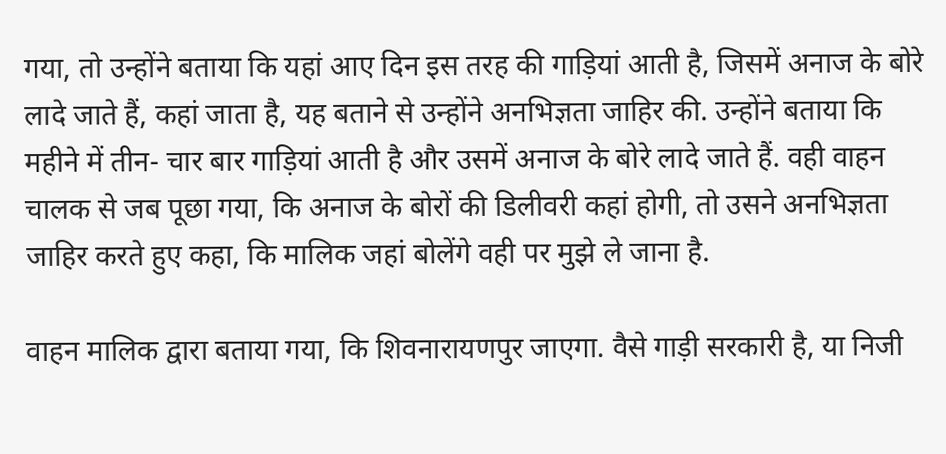गया, तो उन्होंने बताया कि यहां आए दिन इस तरह की गाड़ियां आती है, जिसमें अनाज के बोरे लादे जाते हैं, कहां जाता है, यह बताने से उन्होंने अनभिज्ञता जाहिर की. उन्होंने बताया कि महीने में तीन- चार बार गाड़ियां आती है और उसमें अनाज के बोरे लादे जाते हैं. वही वाहन चालक से जब पूछा गया, कि अनाज के बोरों की डिलीवरी कहां होगी, तो उसने अनभिज्ञता जाहिर करते हुए कहा, कि मालिक जहां बोलेंगे वही पर मुझे ले जाना है.

वाहन मालिक द्वारा बताया गया, कि शिवनारायणपुर जाएगा. वैसे गाड़ी सरकारी है, या निजी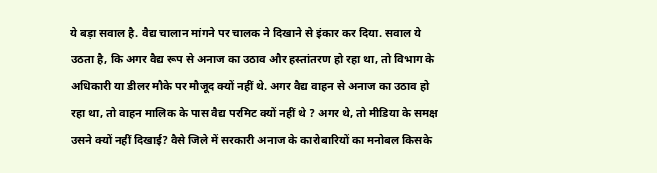ये बड़ा सवाल है. वैद्य चालान मांगने पर चालक ने दिखाने से इंकार कर दिया. सवाल ये उठता है, कि अगर वैद्य रूप से अनाज का उठाव और हस्तांतरण हो रहा था, तो विभाग के अधिकारी या डीलर मौके पर मौजूद क्यों नहीं थे. अगर वैद्य वाहन से अनाज का उठाव हो रहा था, तो वाहन मालिक के पास वैद्य परमिट क्यों नहीं थे ? अगर थे, तो मीडिया के समक्ष उसने क्यों नहीं दिखाई? वैसे जिले में सरकारी अनाज के कारोबारियों का मनोबल किसके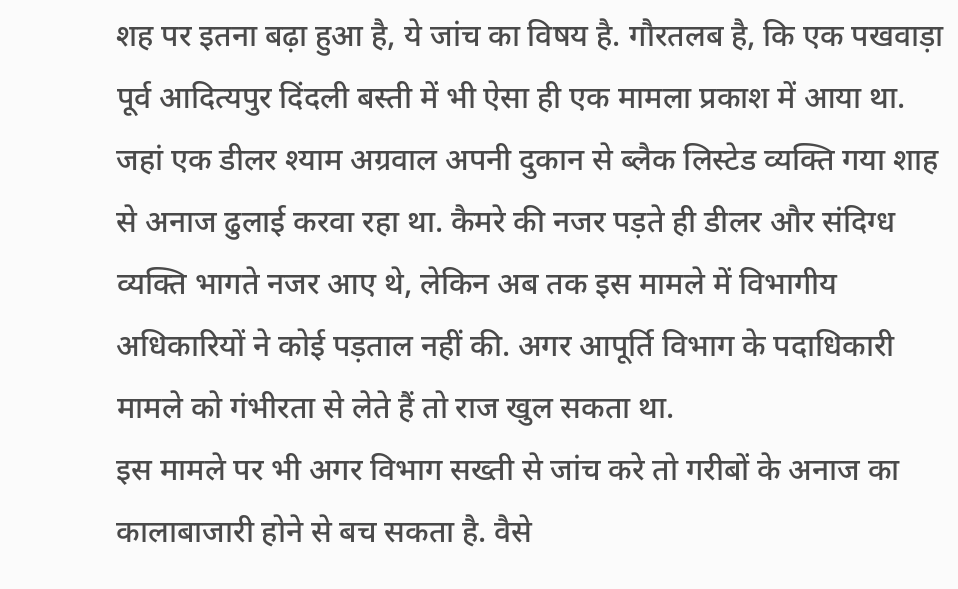शह पर इतना बढ़ा हुआ है, ये जांच का विषय है. गौरतलब है, कि एक पखवाड़ा पूर्व आदित्यपुर दिंदली बस्ती में भी ऐसा ही एक मामला प्रकाश में आया था. जहां एक डीलर श्याम अग्रवाल अपनी दुकान से ब्लैक लिस्टेड व्यक्ति गया शाह से अनाज ढुलाई करवा रहा था. कैमरे की नजर पड़ते ही डीलर और संदिग्ध व्यक्ति भागते नजर आए थे, लेकिन अब तक इस मामले में विभागीय अधिकारियों ने कोई पड़ताल नहीं की. अगर आपूर्ति विभाग के पदाधिकारी मामले को गंभीरता से लेते हैं तो राज खुल सकता था.
इस मामले पर भी अगर विभाग सख्ती से जांच करे तो गरीबों के अनाज का कालाबाजारी होने से बच सकता है. वैसे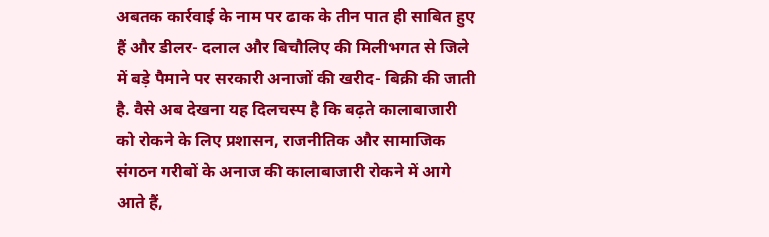अबतक कार्रवाई के नाम पर ढाक के तीन पात ही साबित हुए हैं और डीलर- दलाल और बिचौलिए की मिलीभगत से जिले में बड़े पैमाने पर सरकारी अनाजों की खरीद- बिक्री की जाती है. वैसे अब देखना यह दिलचस्प है कि बढ़ते कालाबाजारी को रोकने के लिए प्रशासन, राजनीतिक और सामाजिक संगठन गरीबों के अनाज की कालाबाजारी रोकने में आगे आते हैं,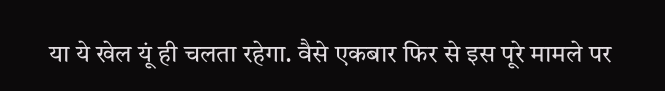या ये खेल यूं ही चलता रहेगा. वैसे एकबार फिर से इस पूरे मामले पर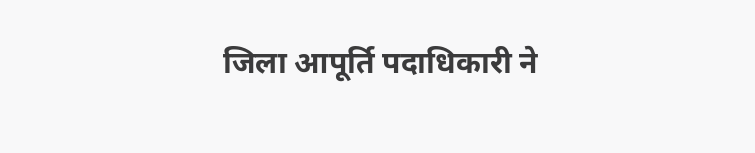जिला आपूर्ति पदाधिकारी ने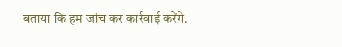बताया कि हम जांच कर कार्रवाई करेंगे.